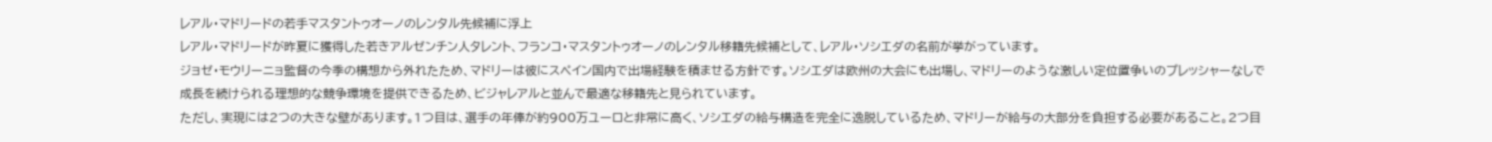レアル・マドリードの若手マスタントゥオーノのレンタル先候補に浮上
レアル・マドリードが昨夏に獲得した若きアルゼンチン人タレント、フランコ・マスタントゥオーノのレンタル移籍先候補として、レアル・ソシエダの名前が挙がっています。
ジョゼ・モウリーニョ監督の今季の構想から外れたため、マドリーは彼にスペイン国内で出場経験を積ませる方針です。ソシエダは欧州の大会にも出場し、マドリーのような激しい定位置争いのプレッシャーなしで成長を続けられる理想的な競争環境を提供できるため、ビジャレアルと並んで最適な移籍先と見られています。
ただし、実現には2つの大きな壁があります。1つ目は、選手の年俸が約900万ユーロと非常に高く、ソシエダの給与構造を完全に逸脱しているため、マドリーが給与の大部分を負担する必要があること。2つ目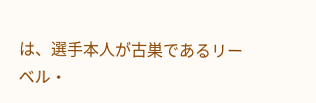は、選手本人が古巣であるリーベル・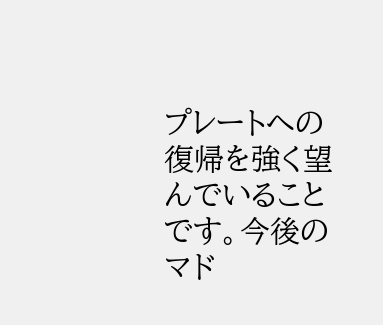プレートへの復帰を強く望んでいることです。今後のマド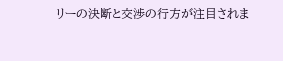リーの決断と交渉の行方が注目されま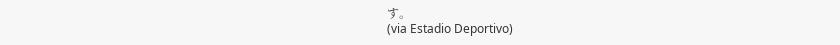す。
(via Estadio Deportivo)